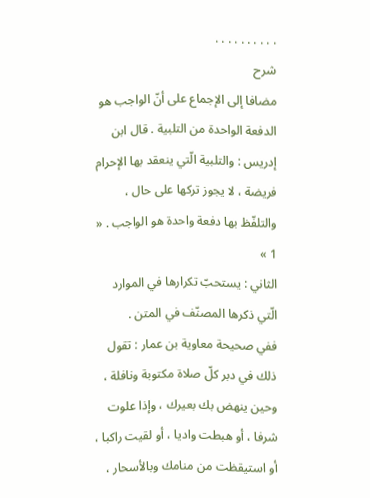. . . . . . . . . .
شرح
مضافا إلى الإجماع على أنّ الواجب هو الدفعة الواحدة من التلبية . قال ابن إدريس : والتلبية الّتي ينعقد بها الإحرام فريضة ، لا يجوز تركها على حال ، والتلفّظ بها دفعة واحدة هو الواجب . « 1 »
الثاني : يستحبّ تكرارها في الموارد الّتي ذكرها المصنّف في المتن .
ففي صحيحة معاوية بن عمار : تقول ذلك في دبر كلّ صلاة مكتوبة ونافلة ، وحين ينهض بك بعيرك ، وإذا علوت شرفا ، أو هبطت واديا ، أو لقيت راكبا ، أو استيقظت من منامك وبالأسحار ،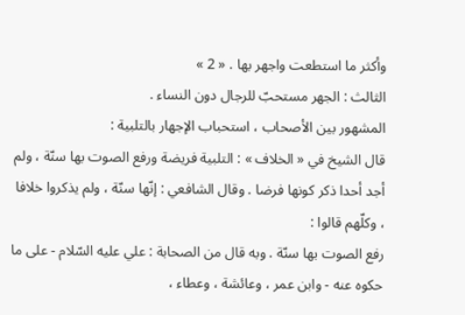وأكثر ما استطعت واجهر بها . « 2 »
الثالث : الجهر مستحبّ للرجال دون النساء .
المشهور بين الأصحاب ، استحباب الإجهار بالتلبية :
قال الشيخ في « الخلاف » : التلبية فريضة ورفع الصوت بها سنّة ، ولم أجد أحدا ذكر كونها فرضا . وقال الشافعي : إنّها سنّة ، ولم يذكروا خلافا ، وكلّهم قالوا :
رفع الصوت بها سنّة . وبه قال من الصحابة : علي عليه السّلام - على ما حكوه عنه - وابن عمر ، وعائشة ، وعطاء ،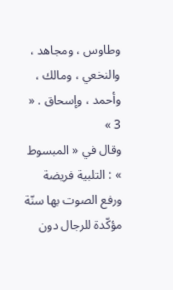وطاوس ، ومجاهد ، والنخعي ، ومالك ، وأحمد ، وإسحاق . « 3 »
وقال في « المبسوط » : التلبية فريضة ورفع الصوت بها سنّة مؤكّدة للرجال دون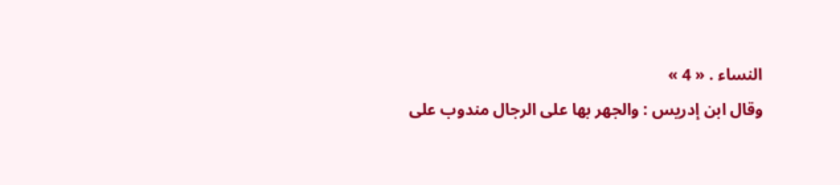النساء . « 4 »
وقال ابن إدريس : والجهر بها على الرجال مندوب على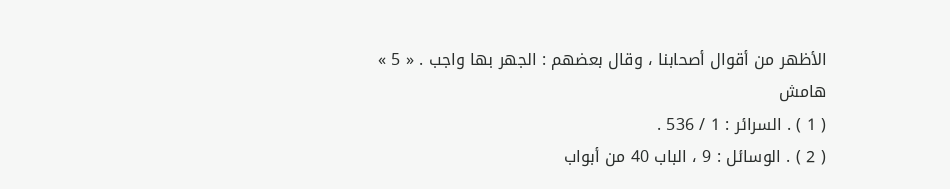الأظهر من أقوال أصحابنا ، وقال بعضهم : الجهر بها واجب . « 5 »
هامش
( 1 ) . السرائر : 1 / 536 .
( 2 ) . الوسائل : 9 ، الباب 40 من أبواب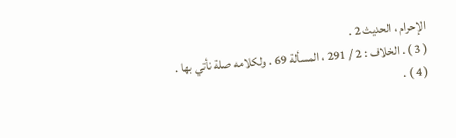الإحرام ، الحديث 2 .
( 3 ) . الخلاف : 2 / 291 ، المسألة 69 . ولكلامه صلة نأتي بها .
( 4 ) .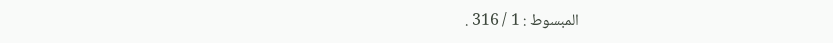المبسوط : 1 / 316 .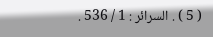( 5 ) . السرائر : 1 / 536 .